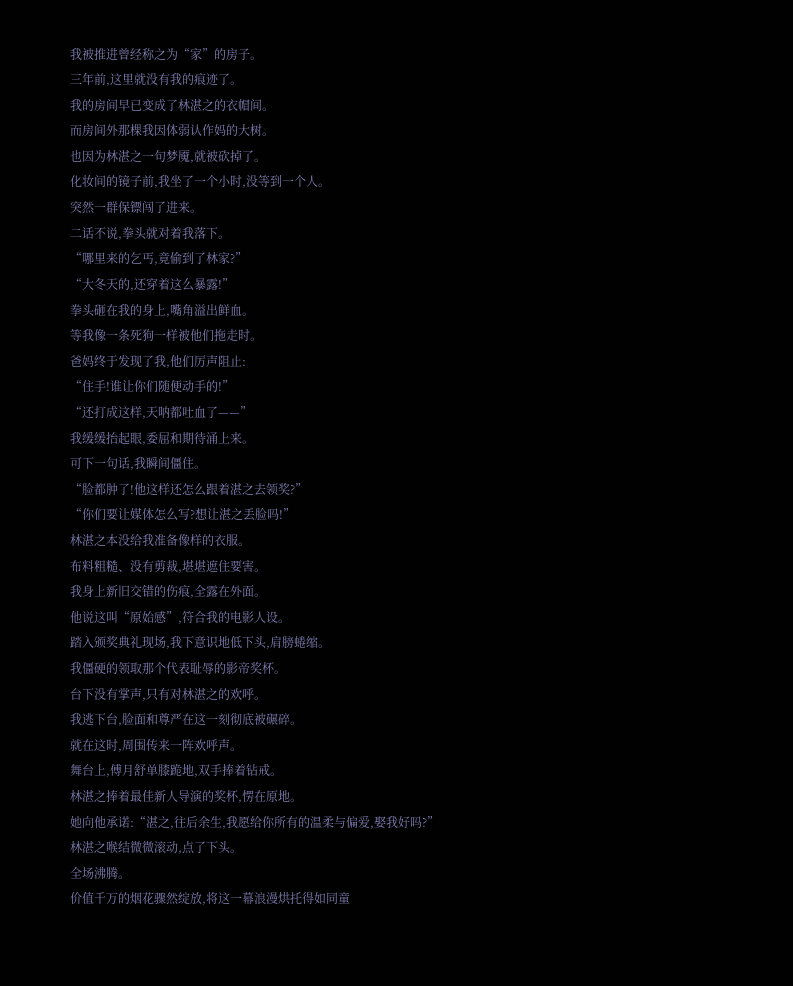我被推进曾经称之为“家”的房子。
三年前,这里就没有我的痕迹了。
我的房间早已变成了林湛之的衣帽间。
而房间外那棵我因体弱认作妈的大树。
也因为林湛之一句梦魇,就被砍掉了。
化妆间的镜子前,我坐了一个小时,没等到一个人。
突然一群保镖闯了进来。
二话不说,拳头就对着我落下。
“哪里来的乞丐,竟偷到了林家?”
“大冬天的,还穿着这么暴露!”
拳头砸在我的身上,嘴角溢出鲜血。
等我像一条死狗一样被他们拖走时。
爸妈终于发现了我,他们厉声阻止:
“住手!谁让你们随便动手的!”
“还打成这样,天呐都吐血了——”
我缓缓抬起眼,委屈和期待涌上来。
可下一句话,我瞬间僵住。
“脸都肿了!他这样还怎么跟着湛之去领奖?”
“你们要让媒体怎么写?想让湛之丢脸吗!”
林湛之本没给我准备像样的衣服。
布料粗糙、没有剪裁,堪堪遮住要害。
我身上新旧交错的伤痕,全露在外面。
他说这叫“原始感”,符合我的电影人设。
踏入颁奖典礼现场,我下意识地低下头,肩膀蜷缩。
我僵硬的领取那个代表耻辱的影帝奖杯。
台下没有掌声,只有对林湛之的欢呼。
我逃下台,脸面和尊严在这一刻彻底被碾碎。
就在这时,周围传来一阵欢呼声。
舞台上,傅月舒单膝跪地,双手捧着钻戒。
林湛之捧着最佳新人导演的奖杯,愣在原地。
她向他承诺:“湛之,往后余生,我愿给你所有的温柔与偏爱,娶我好吗?”
林湛之喉结微微滚动,点了下头。
全场沸腾。
价值千万的烟花骤然绽放,将这一幕浪漫烘托得如同童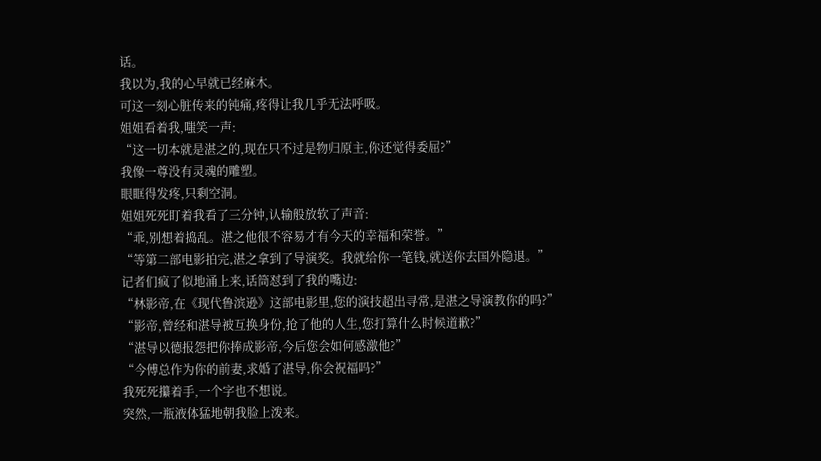话。
我以为,我的心早就已经麻木。
可这一刻心脏传来的钝痛,疼得让我几乎无法呼吸。
姐姐看着我,嗤笑一声:
“这一切本就是湛之的,现在只不过是物归原主,你还觉得委屈?”
我像一尊没有灵魂的雕塑。
眼眶得发疼,只剩空洞。
姐姐死死盯着我看了三分钟,认输般放软了声音:
“乖,别想着捣乱。湛之他很不容易才有今天的幸福和荣誉。”
“等第二部电影拍完,湛之拿到了导演奖。我就给你一笔钱,就送你去国外隐退。”
记者们疯了似地涌上来,话筒怼到了我的嘴边:
“林影帝,在《现代鲁滨逊》这部电影里,您的演技超出寻常,是湛之导演教你的吗?”
“影帝,曾经和湛导被互换身份,抢了他的人生,您打算什么时候道歉?”
“湛导以德报怨把你捧成影帝,今后您会如何感激他?”
“今傅总作为你的前妻,求婚了湛导,你会祝福吗?”
我死死攥着手,一个字也不想说。
突然,一瓶液体猛地朝我脸上泼来。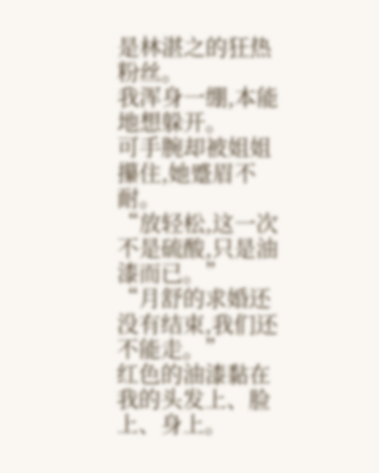是林湛之的狂热粉丝。
我浑身一绷,本能地想躲开。
可手腕却被姐姐攥住,她蹙眉不耐。
“放轻松,这一次不是硫酸,只是油漆而已。”
“月舒的求婚还没有结束,我们还不能走。”
红色的油漆黏在我的头发上、脸上、身上。